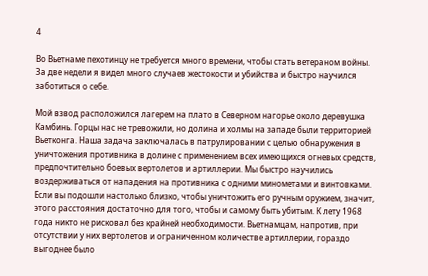4

Во Вьетнаме пехотинцу не требуется много времени, чтобы стать ветераном войны. За две недели я видел много случаев жестокости и убийства и быстро научился заботиться о себе.

Мой взвод расположился лагерем на плато в Северном нагорье около деревушка Камбинь. Горцы нас не тревожили, но долина и холмы на западе были территорией Вьетконга. Наша задача заключалась в патрулировании с целью обнаружения в уничтожения противника в долине с применением всех имеющихся огневых средств, предпочтительно боевых вертолетов и артиллерии. Мы быстро научились воздерживаться от нападения на противника с одними минометами и винтовками. Если вы подошли настолько близко, чтобы уничтожить его ручным оружием, значит, этого расстояния достаточно для того, чтобы и самому быть убитым. К лету 1968 года никто не рисковал без крайней необходимости. Вьетнамцам, напротив, при отсутствии у них вертолетов и ограниченном количестве артиллерии, гораздо выгоднее было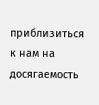приблизиться к нам на досягаемость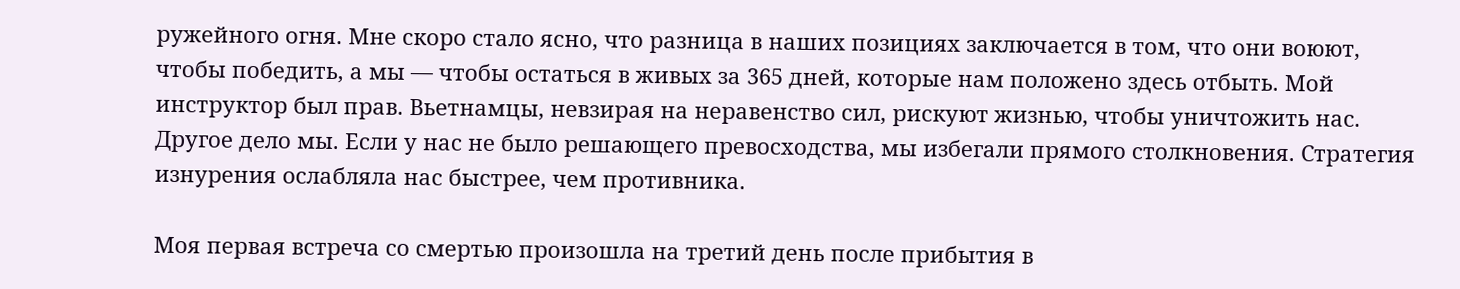ружейного огня. Мне скоро стало ясно, что разница в наших позициях заключается в том, что они воюют, чтобы победить, а мы — чтобы остаться в живых за 365 дней, которые нам положено здесь отбыть. Мой инструктор был прав. Вьетнамцы, невзирая на неравенство сил, рискуют жизнью, чтобы уничтожить нас. Другое дело мы. Если у нас не было решающего превосходства, мы избегали прямого столкновения. Стратегия изнурения ослабляла нас быстрее, чем противника.

Моя первая встреча со смертью произошла на третий день после прибытия в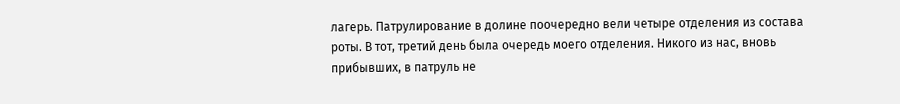лагерь. Патрулирование в долине поочередно вели четыре отделения из состава роты. В тот, третий день была очередь моего отделения. Никого из нас, вновь прибывших, в патруль не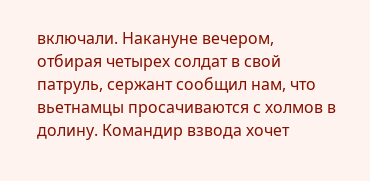включали. Накануне вечером, отбирая четырех солдат в свой патруль, сержант сообщил нам, что вьетнамцы просачиваются с холмов в долину. Командир взвода хочет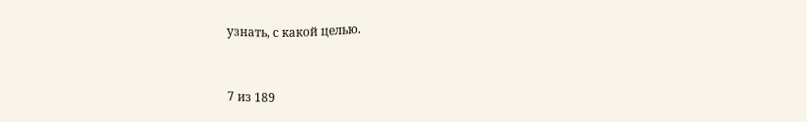узнать, с какой целью.



7 из 189